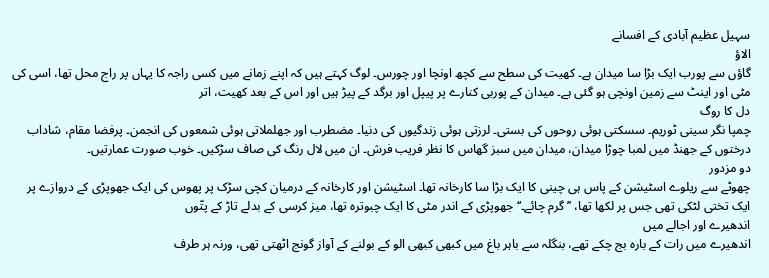سہیل عظیم آبادی کے افسانے
الاؤ
گاؤں سے پورب ایک بڑا سا میدان ہے۔ کھیت کی سطح سے کچھ اونچا اور چورس۔ لوگ کہتے ہیں کہ اپنے زمانے میں کسی راجہ کا یہاں پر راج محل تھا، اسی کی مٹی اور اینٹ سے زمین اونچی ہو گئی ہے۔ میدان کے پوربی کنارے پر پیپل اور برگد کے پیڑ ہیں اور اس کے بعد کھیت، اتر
دل کا روگ
چمپا نگر سینی ٹوریم۔ سسکتی ہوئی روحوں کی بستی۔ لرزتی ہوئی زندگیوں کی دنیا۔ مضطرب اور جھلملاتی ہوئی شمعوں کی انجمن۔ پرفضا مقام، شاداب درختوں کے جھنڈ میں لمبا چوڑا میدان، میدان میں سبز گھاس کا نظر فریب فرش۔ ان میں لال رنگ کی صاف سڑکیں۔ خوب صورت عمارتیں۔
دو مزدور
چھوٹے سے ریلوے اسٹیشن کے پاس ہی چینی کا ایک بڑا سا کارخانہ تھا۔ اسٹیشن اور کارخانہ کے درمیان کچی سڑک پر پھوس کی ایک جھوپڑی کے دروازے پر ایک تختی لٹکی تھی جس پر لکھا تھا، ’’گرم چائے۔‘‘ جھوپڑی کے اندر مٹی کا ایک چبوترہ تھا، میز کرسی کے بدلے تاڑ کے پتّوں
اندھیرے اور اجالے میں
اندھیرے میں رات کے بارہ بج چکے تھے، بنگلہ سے باہر باغ میں کبھی کبھی الو کے بولنے کے آواز گونج اٹھتی تھی، ورنہ ہر طرف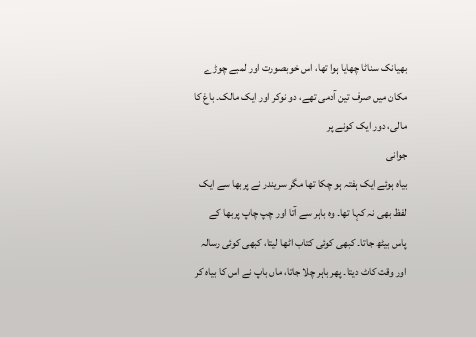بھیانک سناٹا چھایا ہوا تھا، اس خوبصورت اور لمبے چوڑے مکان میں صرف تین آدمی تھے، دو نوکر اور ایک مالک۔ باغ کا مالی، دور ایک کونے پر
جوانی
بیاہ ہوئے ایک ہفتہ ہو چکا تھا مگر سریندر نے پربھا سے ایک لفظ بھی نہ کہا تھا۔ وہ باہر سے آتا اور چپ چاپ پربھا کے پاس بیٹھ جاتا۔ کبھی کوئی کتاب اٹھا لیتا، کبھی کوئی رسالہ اور وقت کاٹ دیتا۔ پھر باہر چلا جاتا، ماں باپ نے اس کا بیاہ کر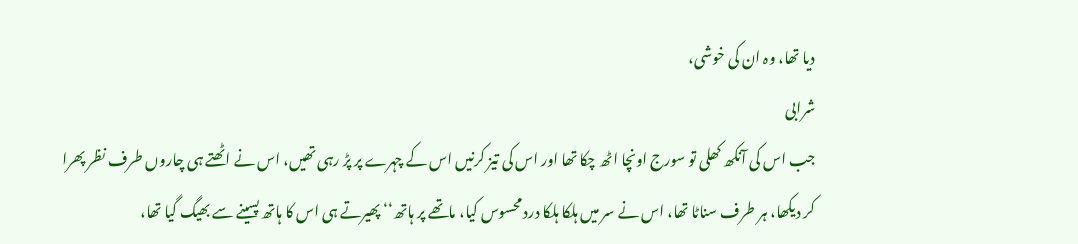دیا تھا، وہ ان کی خوشی،
شرابی
جب اس کی آنکھ کھلی تو سورج اونچا اٹھ چکا تھا اور اس کی تیز کرنیں اس کے چہرے پر پڑ رہی تھیں، اس نے اٹھتے ہی چاروں طرف نظر پھرا کر دیکھا، ہر طرف سناٹا تھا، اس نے سر میں ہلکا ہلکا درد محسوس کیا، ماتھے پر ہاتھ‘‘ پھیرتے ہی اس کا ہاتھ پسینے سے بھیگ گیا تھا،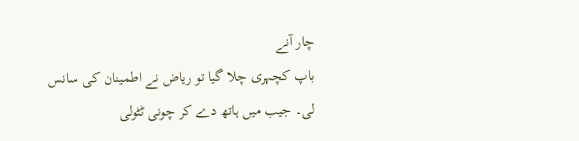چار آنے
باپ کچہری چلا گیا تو ریاض نے اطمینان کی سانس لی۔ جیب میں ہاتھ دے کر چونی ٹٹولی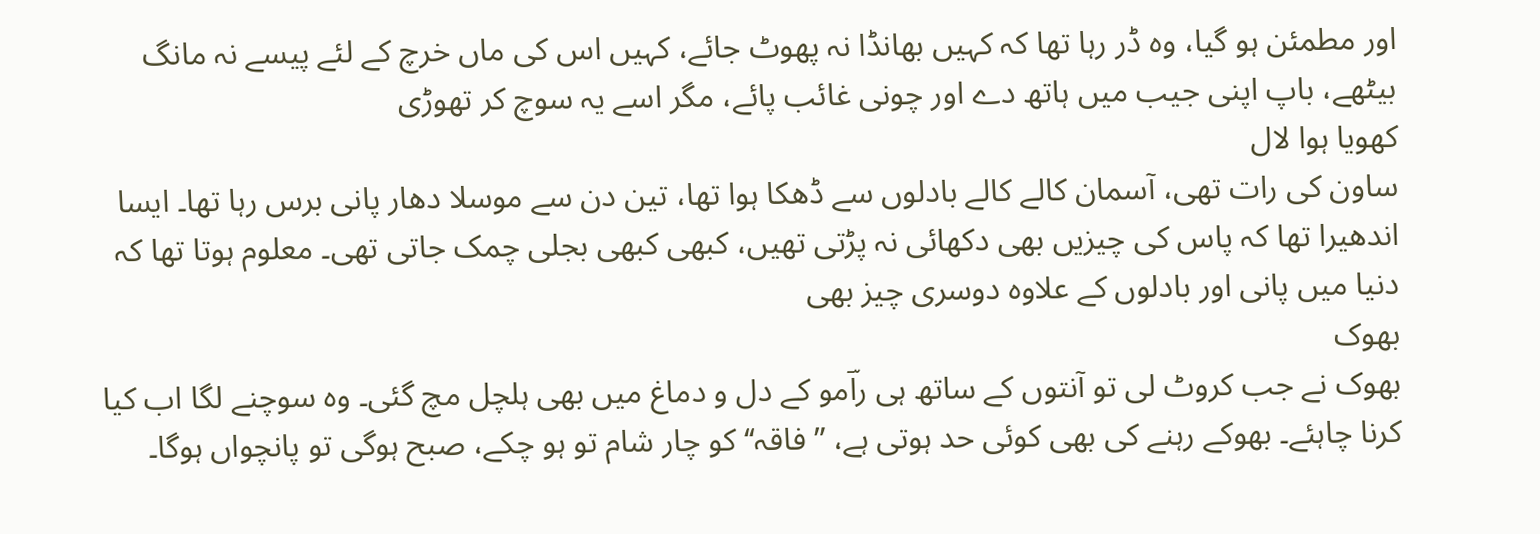اور مطمئن ہو گیا، وہ ڈر رہا تھا کہ کہیں بھانڈا نہ پھوٹ جائے، کہیں اس کی ماں خرچ کے لئے پیسے نہ مانگ بیٹھے، باپ اپنی جیب میں ہاتھ دے اور چونی غائب پائے، مگر اسے یہ سوچ کر تھوڑی
کھویا ہوا لال
ساون کی رات تھی، آسمان کالے کالے بادلوں سے ڈھکا ہوا تھا، تین دن سے موسلا دھار پانی برس رہا تھا۔ ایسا اندھیرا تھا کہ پاس کی چیزیں بھی دکھائی نہ پڑتی تھیں، کبھی کبھی بجلی چمک جاتی تھی۔ معلوم ہوتا تھا کہ دنیا میں پانی اور بادلوں کے علاوہ دوسری چیز بھی
بھوک
بھوک نے جب کروٹ لی تو آنتوں کے ساتھ ہی راؔمو کے دل و دماغ میں بھی ہلچل مچ گئی۔ وہ سوچنے لگا اب کیا کرنا چاہئے۔ بھوکے رہنے کی بھی کوئی حد ہوتی ہے، ”فاقہ‘‘ کو چار شام تو ہو چکے، صبح ہوگی تو پانچواں ہوگا۔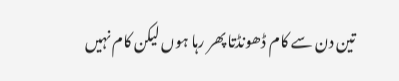تین دن سے کام ڈھونڈتا پھر رہا ہوں لیکن کام نہیں